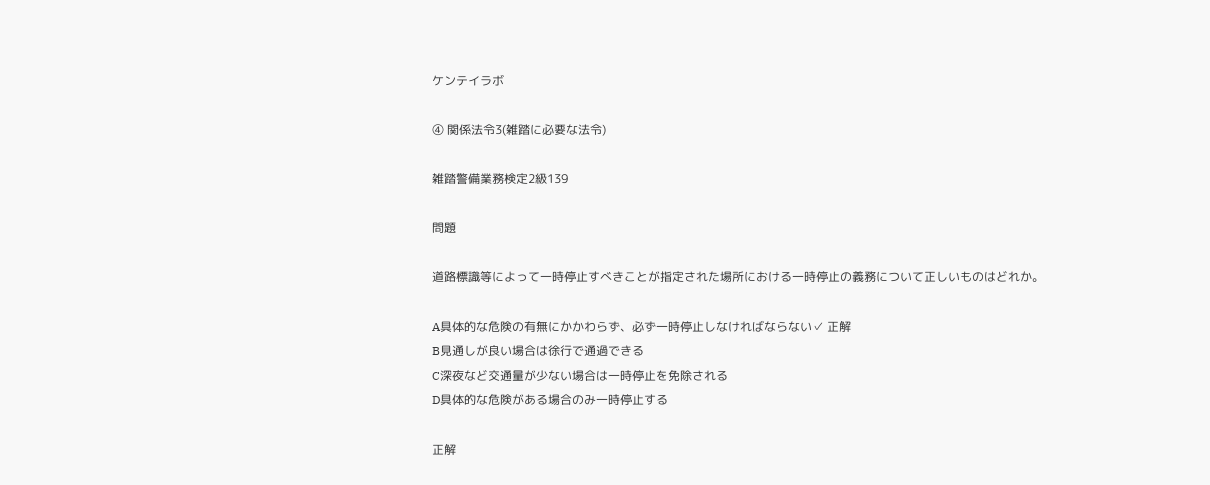ケンテイラボ

④ 関係法令3(雑踏に必要な法令)

雑踏警備業務検定2級139

問題

道路標識等によって一時停止すべきことが指定された場所における一時停止の義務について正しいものはどれか。

A具体的な危険の有無にかかわらず、必ず一時停止しなければならない✓ 正解
B見通しが良い場合は徐行で通過できる
C深夜など交通量が少ない場合は一時停止を免除される
D具体的な危険がある場合のみ一時停止する

正解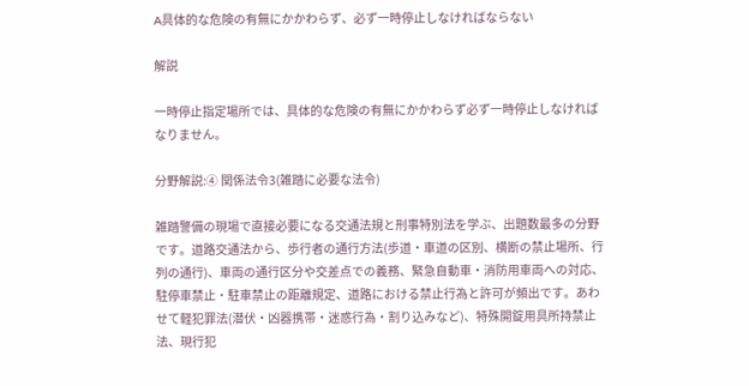A具体的な危険の有無にかかわらず、必ず一時停止しなければならない

解説

一時停止指定場所では、具体的な危険の有無にかかわらず必ず一時停止しなければなりません。

分野解説:④ 関係法令3(雑踏に必要な法令)

雑踏警備の現場で直接必要になる交通法規と刑事特別法を学ぶ、出題数最多の分野です。道路交通法から、歩行者の通行方法(歩道・車道の区別、横断の禁止場所、行列の通行)、車両の通行区分や交差点での義務、緊急自動車・消防用車両への対応、駐停車禁止・駐車禁止の距離規定、道路における禁止行為と許可が頻出です。あわせて軽犯罪法(潜伏・凶器携帯・迷惑行為・割り込みなど)、特殊開錠用具所持禁止法、現行犯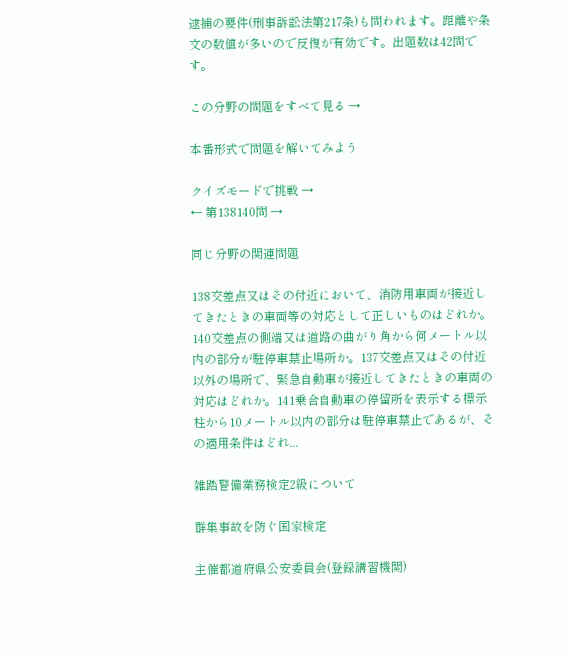逮捕の要件(刑事訴訟法第217条)も問われます。距離や条文の数値が多いので反復が有効です。出題数は42問です。

この分野の問題をすべて見る →

本番形式で問題を解いてみよう

クイズモードで挑戦 →
← 第138140問 →

同じ分野の関連問題

138交差点又はその付近において、消防用車両が接近してきたときの車両等の対応として正しいものはどれか。140交差点の側端又は道路の曲がり角から何メートル以内の部分が駐停車禁止場所か。137交差点又はその付近以外の場所で、緊急自動車が接近してきたときの車両の対応はどれか。141乗合自動車の停留所を表示する標示柱から10メートル以内の部分は駐停車禁止であるが、その適用条件はどれ...

雑踏警備業務検定2級について

群集事故を防ぐ国家検定

主催都道府県公安委員会(登録講習機関)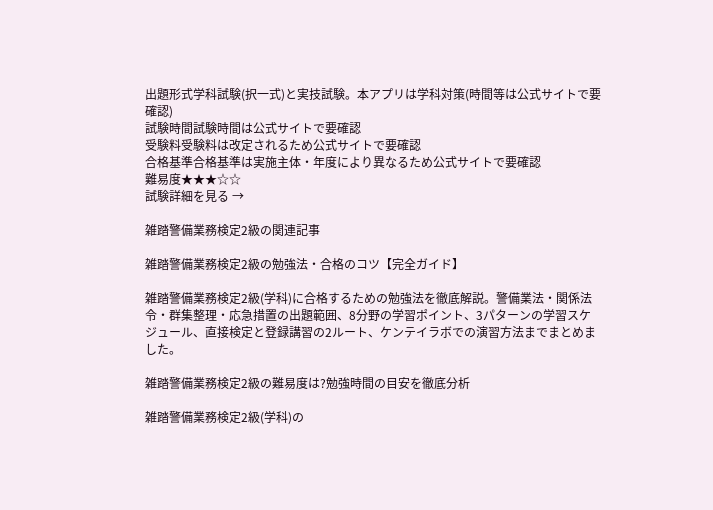出題形式学科試験(択一式)と実技試験。本アプリは学科対策(時間等は公式サイトで要確認)
試験時間試験時間は公式サイトで要確認
受験料受験料は改定されるため公式サイトで要確認
合格基準合格基準は実施主体・年度により異なるため公式サイトで要確認
難易度★★★☆☆
試験詳細を見る →

雑踏警備業務検定2級の関連記事

雑踏警備業務検定2級の勉強法・合格のコツ【完全ガイド】

雑踏警備業務検定2級(学科)に合格するための勉強法を徹底解説。警備業法・関係法令・群集整理・応急措置の出題範囲、8分野の学習ポイント、3パターンの学習スケジュール、直接検定と登録講習の2ルート、ケンテイラボでの演習方法までまとめました。

雑踏警備業務検定2級の難易度は?勉強時間の目安を徹底分析

雑踏警備業務検定2級(学科)の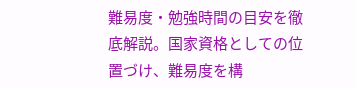難易度・勉強時間の目安を徹底解説。国家資格としての位置づけ、難易度を構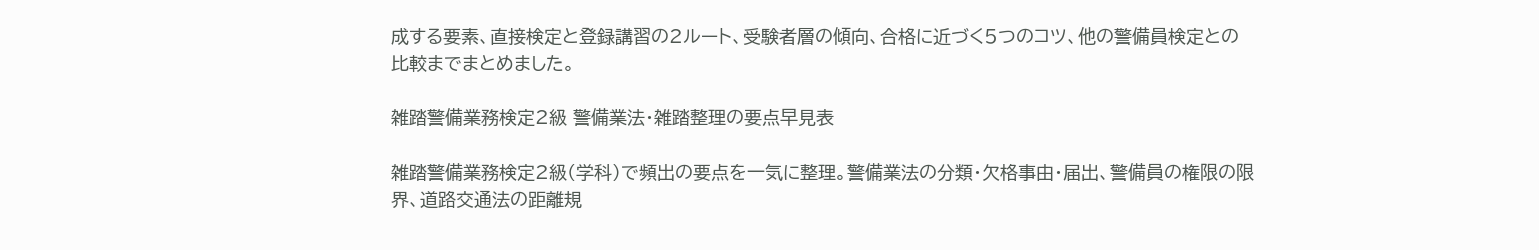成する要素、直接検定と登録講習の2ルート、受験者層の傾向、合格に近づく5つのコツ、他の警備員検定との比較までまとめました。

雑踏警備業務検定2級 警備業法・雑踏整理の要点早見表

雑踏警備業務検定2級(学科)で頻出の要点を一気に整理。警備業法の分類・欠格事由・届出、警備員の権限の限界、道路交通法の距離規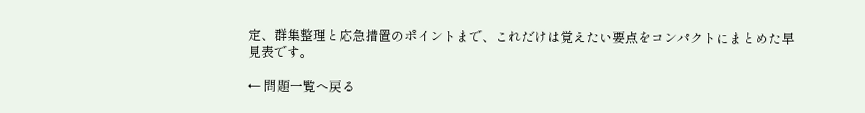定、群集整理と応急措置のポイントまで、これだけは覚えたい要点をコンパクトにまとめた早見表です。

← 問題一覧へ戻る